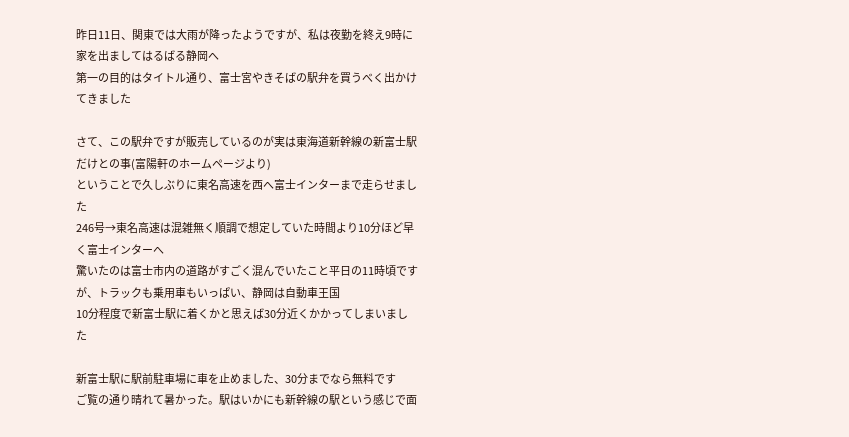昨日11日、関東では大雨が降ったようですが、私は夜勤を終え9時に家を出ましてはるばる静岡へ
第一の目的はタイトル通り、富士宮やきそばの駅弁を買うべく出かけてきました

さて、この駅弁ですが販売しているのが実は東海道新幹線の新富士駅だけとの事(富陽軒のホームページより)
ということで久しぶりに東名高速を西へ富士インターまで走らせました
246号→東名高速は混雑無く順調で想定していた時間より10分ほど早く富士インターへ
驚いたのは富士市内の道路がすごく混んでいたこと平日の11時頃ですが、トラックも乗用車もいっぱい、静岡は自動車王国
10分程度で新富士駅に着くかと思えば30分近くかかってしまいました

新富士駅に駅前駐車場に車を止めました、30分までなら無料です
ご覧の通り晴れて暑かった。駅はいかにも新幹線の駅という感じで面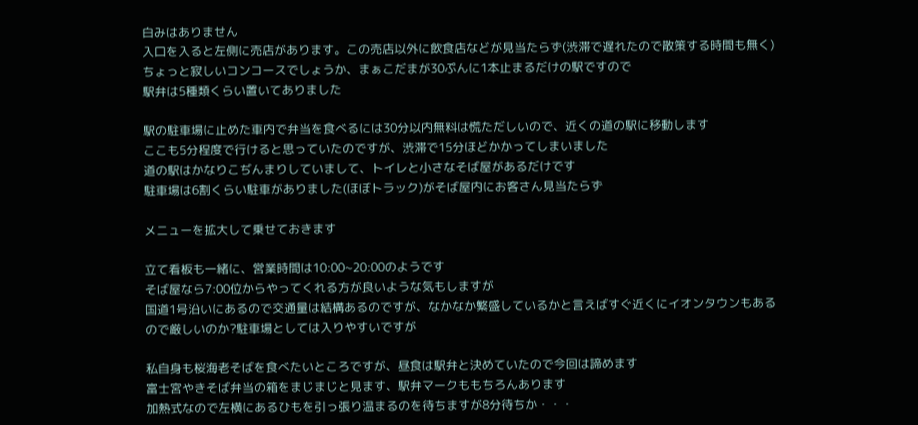白みはありません
入口を入ると左側に売店があります。この売店以外に飲食店などが見当たらず(渋滞で遅れたので散策する時間も無く)ちょっと寂しいコンコースでしょうか、まぁこだまが30ぷんに1本止まるだけの駅ですので
駅弁は5種類くらい置いてありました

駅の駐車場に止めた車内で弁当を食べるには30分以内無料は慌ただしいので、近くの道の駅に移動します
ここも5分程度で行けると思っていたのですが、渋滞で15分ほどかかってしまいました
道の駅はかなりこぢんまりしていまして、トイレと小さなそば屋があるだけです
駐車場は6割くらい駐車がありました(ほぼトラック)がそば屋内にお客さん見当たらず

メニューを拡大して乗せておきます

立て看板も一緒に、営業時間は10:00~20:00のようです
そば屋なら7:00位からやってくれる方が良いような気もしますが
国道1号沿いにあるので交通量は結構あるのですが、なかなか繁盛しているかと言えばすぐ近くにイオンタウンもあるので厳しいのか?駐車場としては入りやすいですが

私自身も桜海老そばを食べたいところですが、昼食は駅弁と決めていたので今回は諦めます
富士宮やきそば弁当の箱をまじまじと見ます、駅弁マークももちろんあります
加熱式なので左横にあるひもを引っ張り温まるのを待ちますが8分待ちか・・・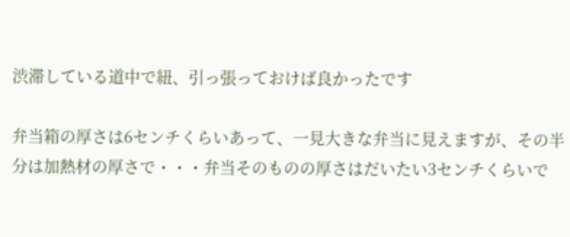渋滞している道中で紐、引っ張っておけば良かったです

弁当箱の厚さは6センチくらいあって、一見大きな弁当に見えますが、その半分は加熱材の厚さで・・・弁当そのものの厚さはだいたい3センチくらいで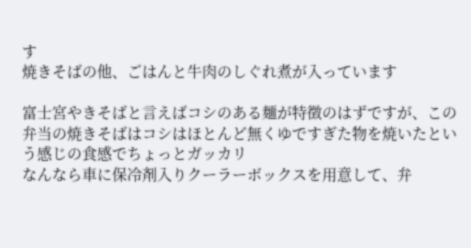す
焼きそばの他、ごはんと牛肉のしぐれ煮が入っています

富士宮やきそばと言えばコシのある麺が特徴のはずですが、この弁当の焼きそばはコシはほとんど無くゆですぎた物を焼いたという感じの食感でちょっとガッカリ
なんなら車に保冷剤入りクーラーボックスを用意して、弁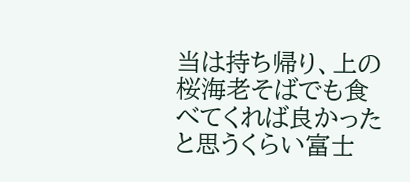当は持ち帰り、上の桜海老そばでも食べてくれば良かったと思うくらい富士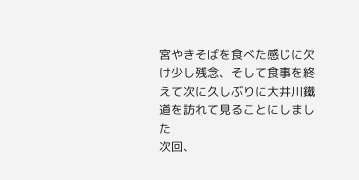宮やきそばを食べた感じに欠け少し残念、そして食事を終えて次に久しぶりに大井川鐵道を訪れて見ることにしました
次回、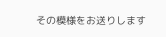その模様をお送りします